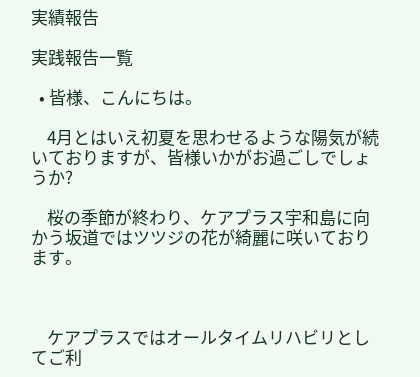実績報告

実践報告一覧

  • 皆様、こんにちは。

    4月とはいえ初夏を思わせるような陽気が続いておりますが、皆様いかがお過ごしでしょうか?

    桜の季節が終わり、ケアプラス宇和島に向かう坂道ではツツジの花が綺麗に咲いております。



    ケアプラスではオールタイムリハビリとしてご利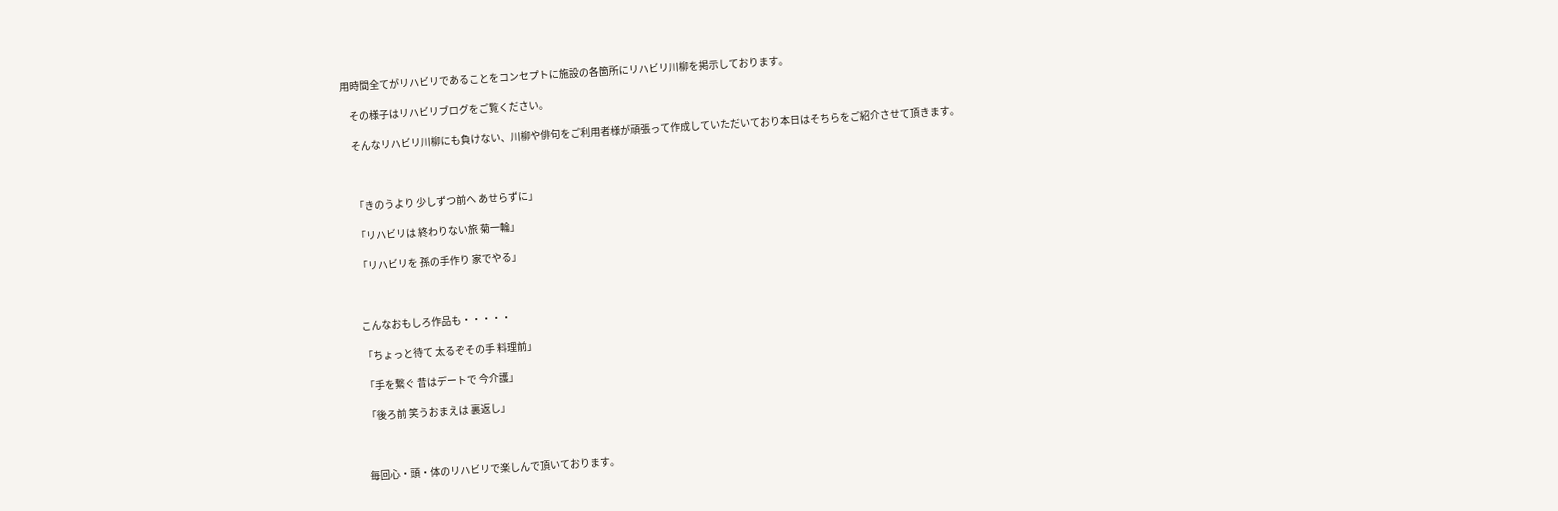用時間全てがリハビリであることをコンセプトに施設の各箇所にリハビリ川柳を掲示しております。

    その様子はリハビリブログをご覧ください。

    そんなリハビリ川柳にも負けない、川柳や俳句をご利用者様が頑張って作成していただいており本日はそちらをご紹介させて頂きます。



    「きのうより 少しずつ前へ あせらずに」

    「リハビリは 終わりない旅 菊一輪」

    「リハビリを 孫の手作り 家でやる」



    こんなおもしろ作品も・・・・・

    「ちょっと待て 太るぞその手 料理前」

    「手を繋ぐ 昔はデートで 今介護」

    「後ろ前 笑うおまえは 裏返し」



    毎回心・頭・体のリハビリで楽しんで頂いております。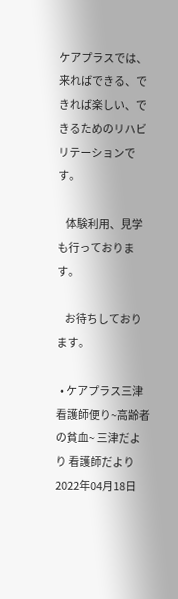ケアプラスでは、来ればできる、できれば楽しい、できるためのリハビリテーションです。

    体験利用、見学も行っております。

    お待ちしております。

  • ケアプラス三津 看護師便り~高齢者の貧血~ 三津だより 看護師だより 2022年04月18日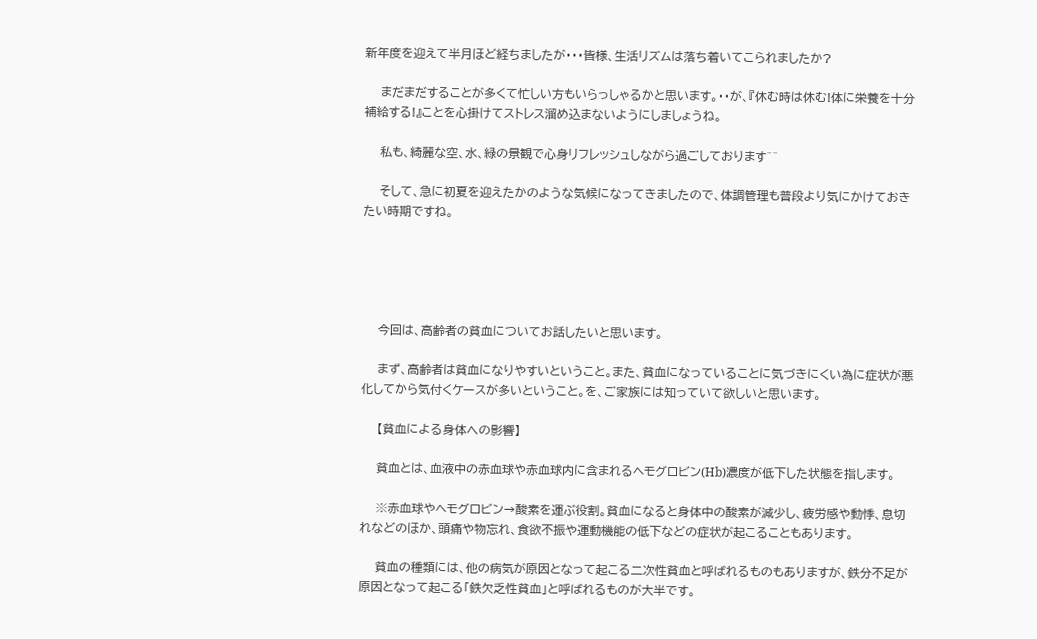新年度を迎えて半月ほど経ちましたが・・・皆様、生活リズムは落ち着いてこられましたか?

    まだまだすることが多くて忙しい方もいらっしゃるかと思います。・・が、『休む時は休む!体に栄養を十分補給する!』ことを心掛けてストレス溜め込まないようにしましょうね。

    私も、綺麗な空、水、緑の景観で心身リフレッシュしながら過ごしております^^

    そして、急に初夏を迎えたかのような気候になってきましたので、体調管理も普段より気にかけておきたい時期ですね。





    今回は、高齢者の貧血についてお話したいと思います。

    まず、高齢者は貧血になりやすいということ。また、貧血になっていることに気づきにくい為に症状が悪化してから気付くケースが多いということ。を、ご家族には知っていて欲しいと思います。

    【貧血による身体への影響】

    貧血とは、血液中の赤血球や赤血球内に含まれるヘモグロビン(Hb)濃度が低下した状態を指します。

    ※赤血球やヘモグロビン→酸素を運ぶ役割。貧血になると身体中の酸素が減少し、疲労感や動悸、息切れなどのほか、頭痛や物忘れ、食欲不振や運動機能の低下などの症状が起こることもあります。

    貧血の種類には、他の病気が原因となって起こる二次性貧血と呼ばれるものもありますが、鉄分不足が原因となって起こる「鉄欠乏性貧血」と呼ばれるものが大半です。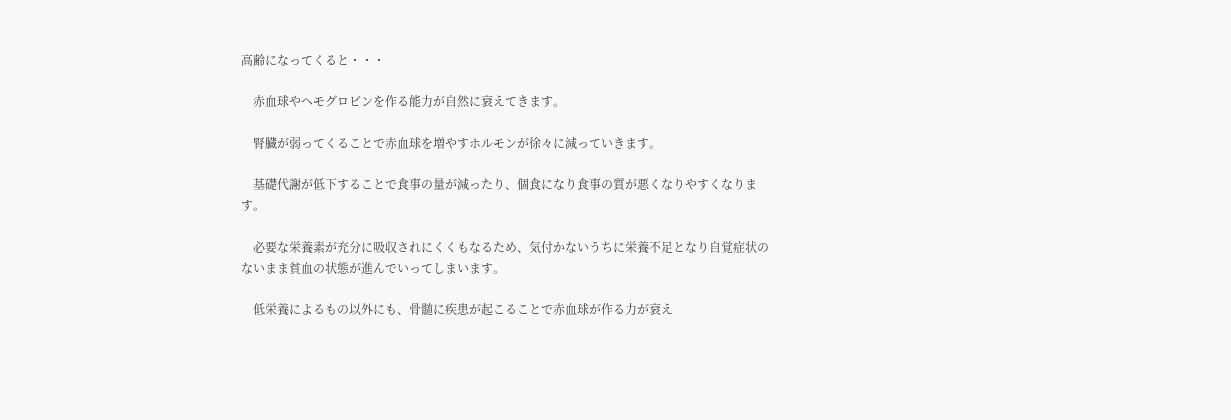高齢になってくると・・・

    赤血球やヘモグロビンを作る能力が自然に衰えてきます。

    腎臓が弱ってくることで赤血球を増やすホルモンが徐々に減っていきます。

    基礎代謝が低下することで食事の量が減ったり、個食になり食事の質が悪くなりやすくなります。

    必要な栄養素が充分に吸収されにくくもなるため、気付かないうちに栄養不足となり自覚症状のないまま貧血の状態が進んでいってしまいます。

    低栄養によるもの以外にも、骨髄に疾患が起こることで赤血球が作る力が衰え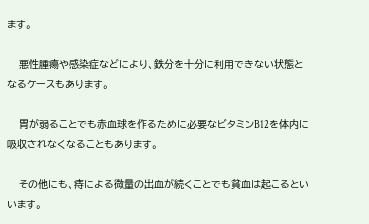ます。

    悪性腫瘍や感染症などにより、鉄分を十分に利用できない状態となるケースもあります。

    胃が弱ることでも赤血球を作るために必要なビタミンB12を体内に吸収されなくなることもあります。

    その他にも、痔による微量の出血が続くことでも貧血は起こるといいます。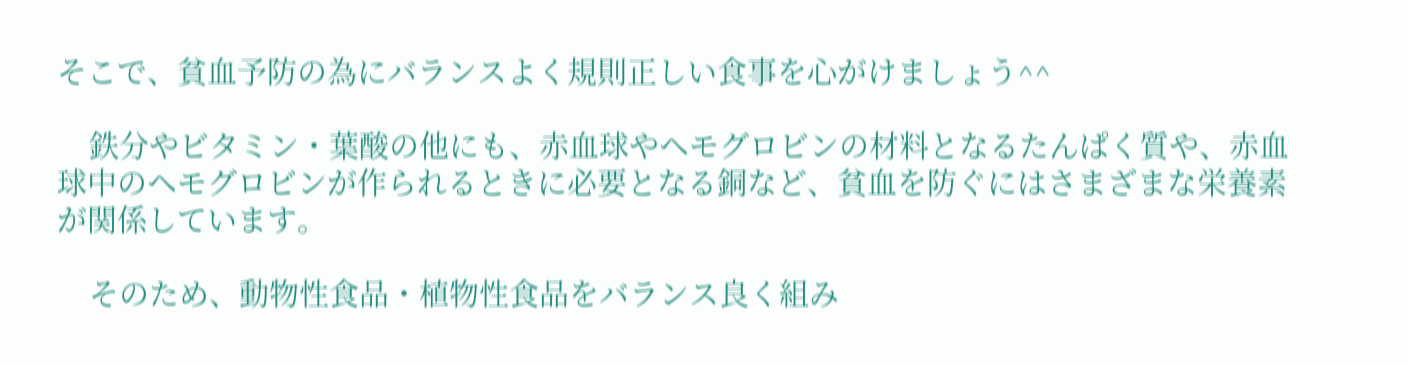そこで、貧血予防の為にバランスよく規則正しい食事を心がけましょう^^

    鉄分やビタミン・葉酸の他にも、赤血球やヘモグロビンの材料となるたんぱく質や、赤血球中のヘモグロビンが作られるときに必要となる銅など、貧血を防ぐにはさまざまな栄養素が関係しています。

    そのため、動物性食品・植物性食品をバランス良く組み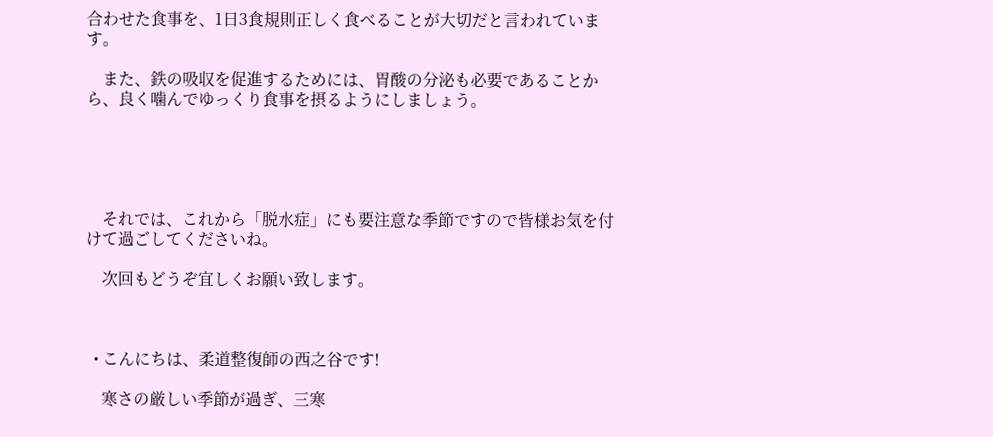合わせた食事を、1日3食規則正しく食べることが大切だと言われています。

    また、鉄の吸収を促進するためには、胃酸の分泌も必要であることから、良く噛んでゆっくり食事を摂るようにしましょう。





    それでは、これから「脱水症」にも要注意な季節ですので皆様お気を付けて過ごしてくださいね。

    次回もどうぞ宜しくお願い致します。



  • こんにちは、柔道整復師の西之谷です!

    寒さの厳しい季節が過ぎ、三寒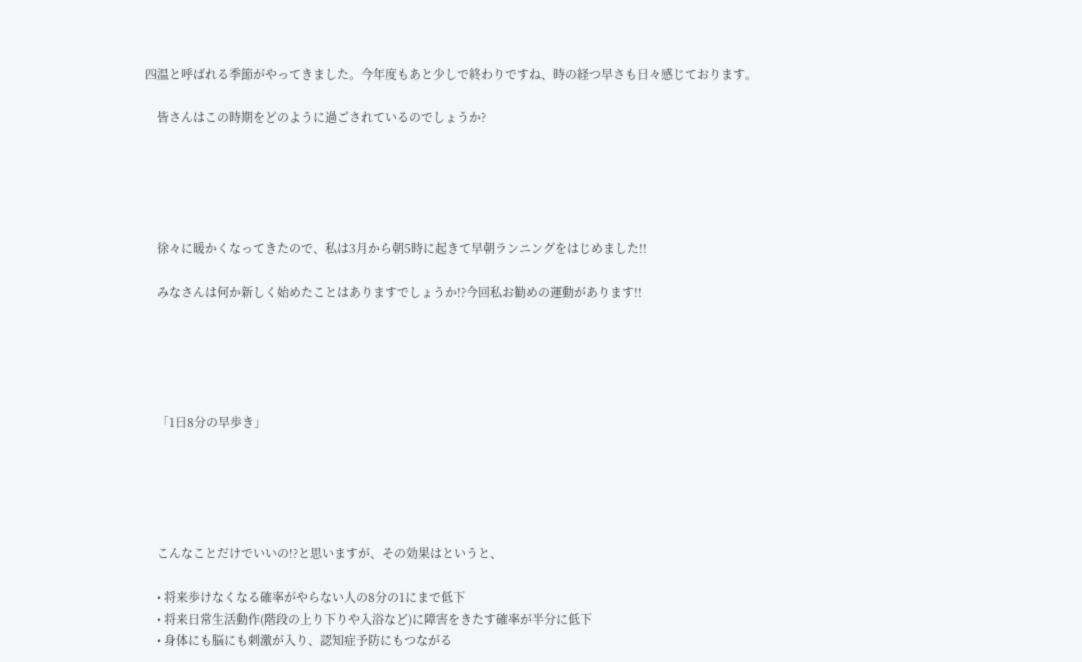四温と呼ばれる季節がやってきました。今年度もあと少しで終わりですね、時の経つ早さも日々感じております。

    皆さんはこの時期をどのように過ごされているのでしょうか?





    徐々に暖かくなってきたので、私は3月から朝5時に起きて早朝ランニングをはじめました!!

    みなさんは何か新しく始めたことはありますでしょうか!?今回私お勧めの運動があります!!





    「1日8分の早歩き」





    こんなことだけでいいの!?と思いますが、その効果はというと、

    • 将来歩けなくなる確率がやらない人の8分の1にまで低下
    • 将来日常生活動作(階段の上り下りや入浴など)に障害をきたす確率が半分に低下
    • 身体にも脳にも刺激が入り、認知症予防にもつながる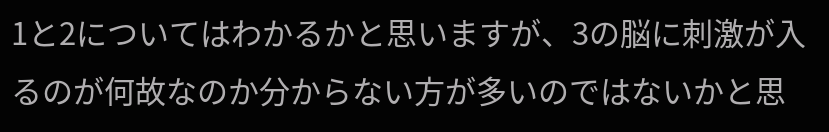1と2についてはわかるかと思いますが、3の脳に刺激が入るのが何故なのか分からない方が多いのではないかと思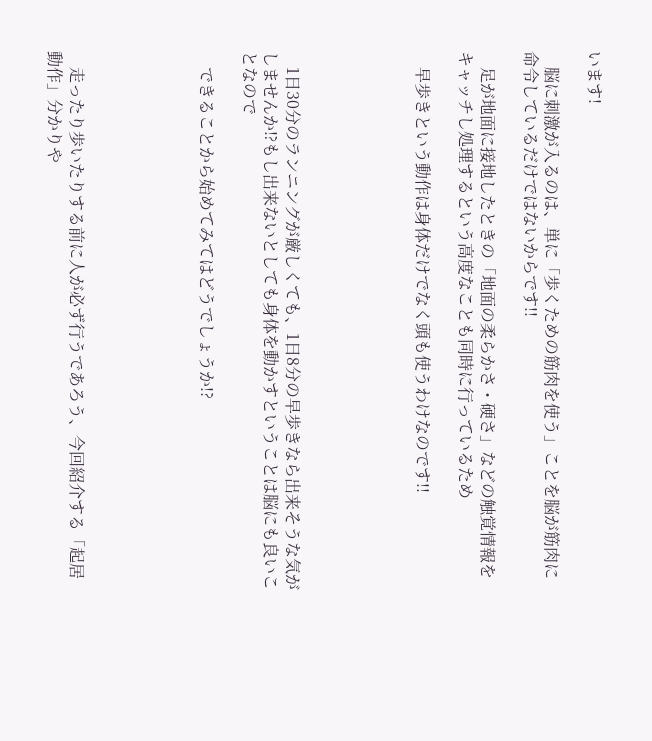います!

    脳に刺激が入るのは、単に「歩くための筋肉を使う」ことを脳が筋肉に命令しているだけではないからです!!

    足が地面に接地したときの「地面の柔らかさ・硬さ」などの触覚情報をキャッチし処理するという高度なことも同時に行っているため

    早歩きという動作は身体だけでなく頭も使うわけなのです!!





    1日30分のランニングが厳しくても、1日8分の早歩きなら出来そうな気がしませんか⁉もし出来ないとしても身体を動かすということは脳にも良いことなので

    できることから始めてみてはどうでしょうか!?





    走ったり歩いたりする前に人が必ず行うであろう、今回紹介する「起居動作」分かりや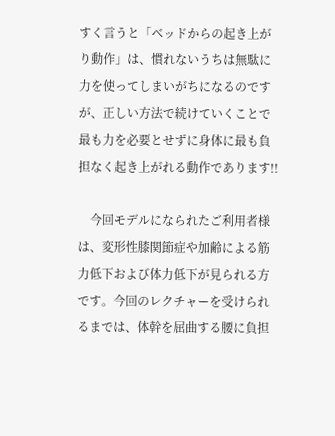すく言うと「ベッドからの起き上がり動作」は、慣れないうちは無駄に力を使ってしまいがちになるのですが、正しい方法で続けていくことで最も力を必要とせずに身体に最も負担なく起き上がれる動作であります!!

    今回モデルになられたご利用者様は、変形性膝関節症や加齢による筋力低下および体力低下が見られる方です。今回のレクチャーを受けられるまでは、体幹を屈曲する腰に負担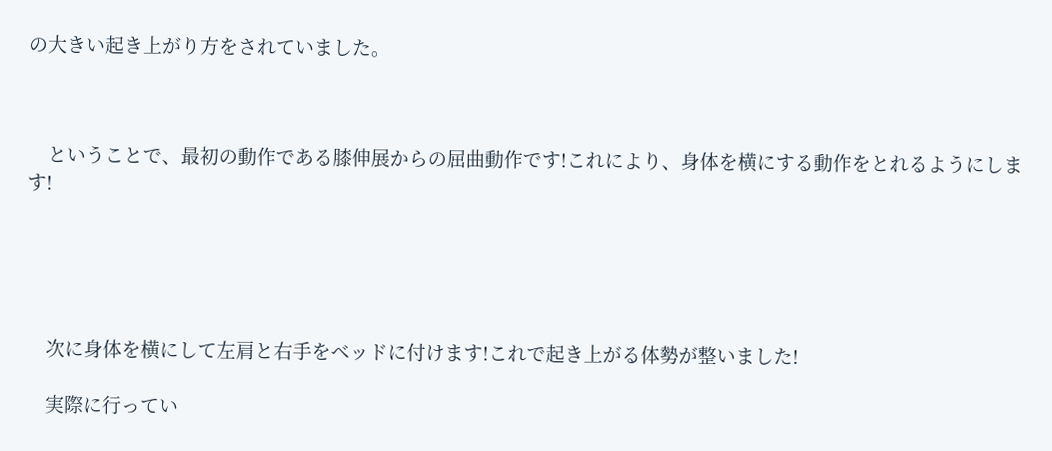の大きい起き上がり方をされていました。



    ということで、最初の動作である膝伸展からの屈曲動作です!これにより、身体を横にする動作をとれるようにします!





    次に身体を横にして左肩と右手をベッドに付けます!これで起き上がる体勢が整いました!

    実際に行ってい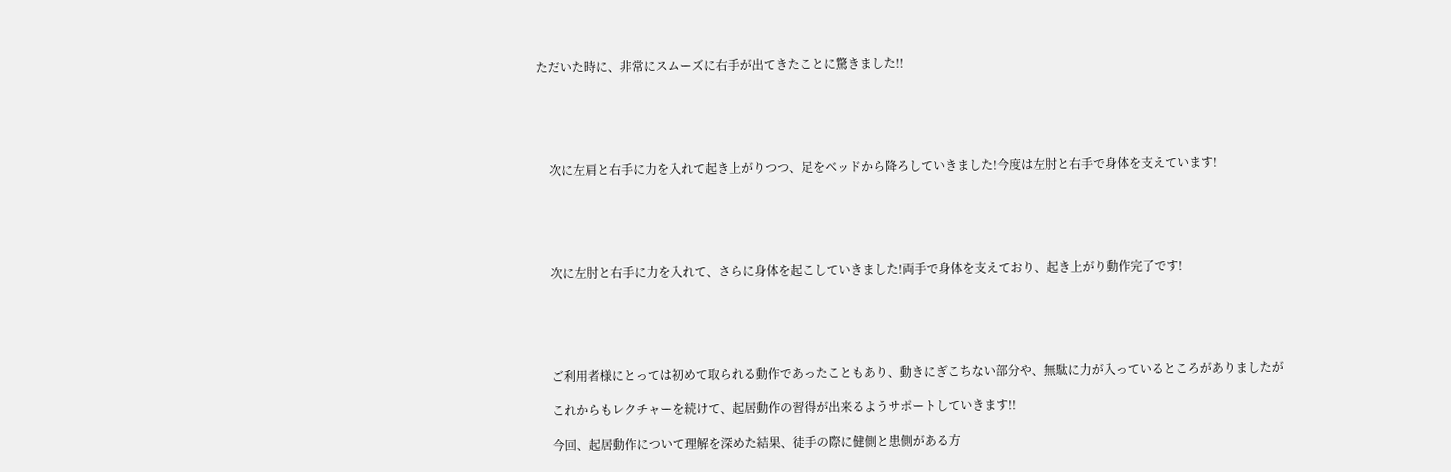ただいた時に、非常にスムーズに右手が出てきたことに驚きました!!





    次に左肩と右手に力を入れて起き上がりつつ、足をベッドから降ろしていきました!今度は左肘と右手で身体を支えています!





    次に左肘と右手に力を入れて、さらに身体を起こしていきました!両手で身体を支えており、起き上がり動作完了です!





    ご利用者様にとっては初めて取られる動作であったこともあり、動きにぎこちない部分や、無駄に力が入っているところがありましたが

    これからもレクチャーを続けて、起居動作の習得が出来るようサポートしていきます!!

    今回、起居動作について理解を深めた結果、徒手の際に健側と患側がある方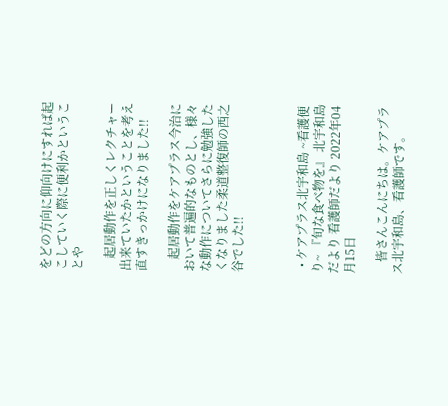をどの方向に仰向けにすれば起こしていく際に便利かということや

    起居動作を正しくレクチャー出来ていたかということを考え直すきっかけになりました!!

    起居動作をケアプラス今治において普遍的なものとし、様々な動作についてさらに勉強したくなりました柔道整復師の西之谷でした!!



  • ケアプラス北宇和島 ~看護便り~ 『旬な食べ物を』 北宇和島だより 看護師だより 2022年04月15日

    皆さんこんにちは。ケアプラス北宇和島、看護師です。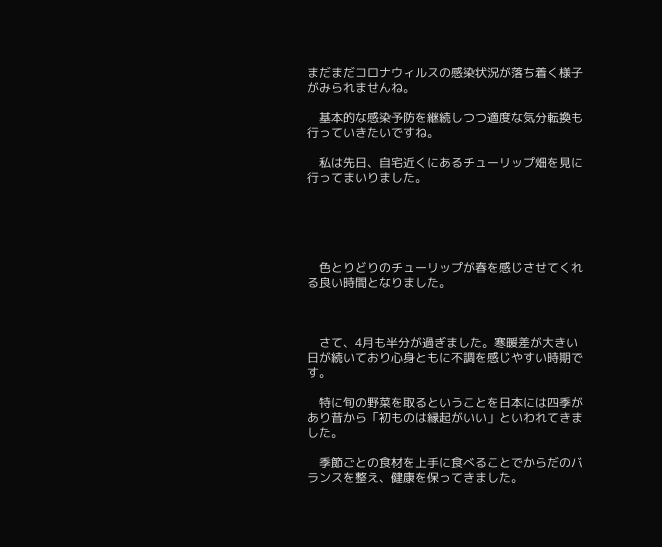まだまだコロナウィルスの感染状況が落ち着く様子がみられませんね。

    基本的な感染予防を継続しつつ適度な気分転換も行っていきたいですね。

    私は先日、自宅近くにあるチューリップ畑を見に行ってまいりました。





    色とりどりのチューリップが春を感じさせてくれる良い時間となりました。



    さて、4月も半分が過ぎました。寒暖差が大きい日が続いており心身ともに不調を感じやすい時期です。

    特に旬の野菜を取るということを日本には四季があり昔から「初ものは縁起がいい」といわれてきました。

    季節ごとの食材を上手に食べることでからだのバランスを整え、健康を保ってきました。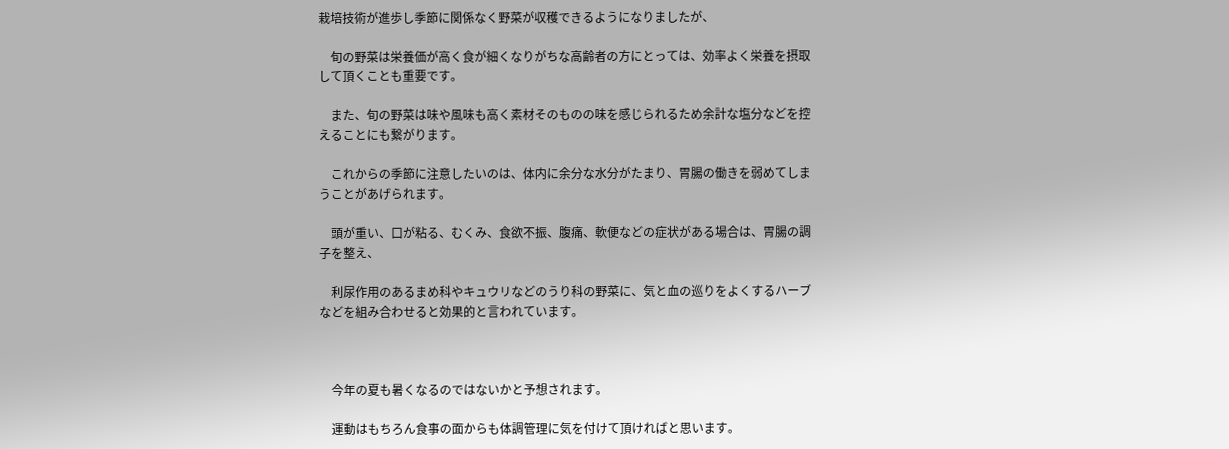栽培技術が進歩し季節に関係なく野菜が収穫できるようになりましたが、

    旬の野菜は栄養価が高く食が細くなりがちな高齢者の方にとっては、効率よく栄養を摂取して頂くことも重要です。

    また、旬の野菜は味や風味も高く素材そのものの味を感じられるため余計な塩分などを控えることにも繋がります。

    これからの季節に注意したいのは、体内に余分な水分がたまり、胃腸の働きを弱めてしまうことがあげられます。

    頭が重い、口が粘る、むくみ、食欲不振、腹痛、軟便などの症状がある場合は、胃腸の調子を整え、

    利尿作用のあるまめ科やキュウリなどのうり科の野菜に、気と血の巡りをよくするハーブなどを組み合わせると効果的と言われています。



    今年の夏も暑くなるのではないかと予想されます。

    運動はもちろん食事の面からも体調管理に気を付けて頂ければと思います。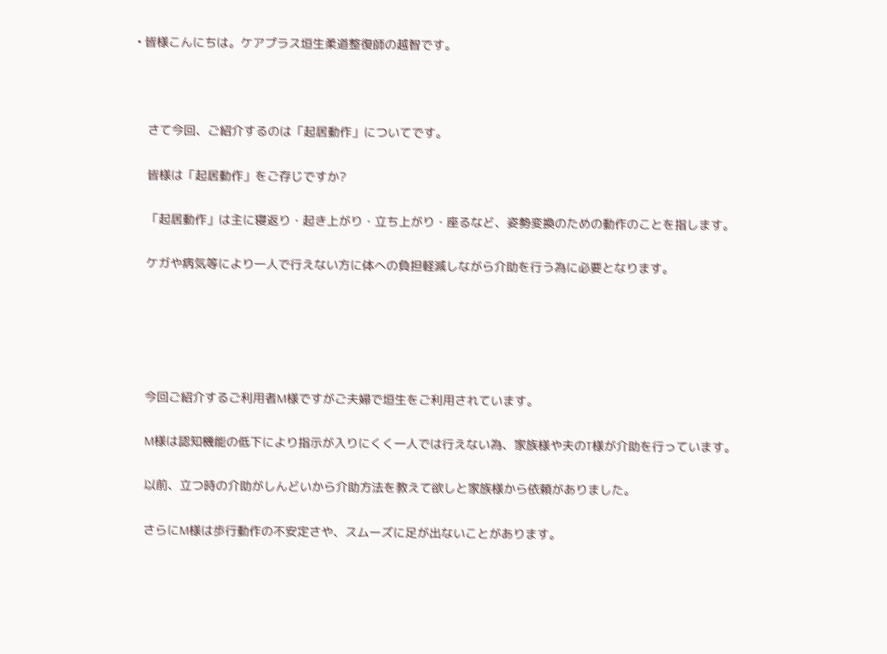• 皆様こんにちは。ケアプラス垣生柔道整復師の越智です。



    さて今回、ご紹介するのは「起居動作」についてです。

    皆様は「起居動作」をご存じですか?

    「起居動作」は主に寝返り・起き上がり・立ち上がり・座るなど、姿勢変換のための動作のことを指します。

    ケガや病気等により一人で行えない方に体への負担軽減しながら介助を行う為に必要となります。





    今回ご紹介するご利用者M様ですがご夫婦で垣生をご利用されています。

    M様は認知機能の低下により指示が入りにくく一人では行えない為、家族様や夫のT様が介助を行っています。

    以前、立つ時の介助がしんどいから介助方法を教えて欲しと家族様から依頼がありました。

    さらにM様は歩行動作の不安定さや、スムーズに足が出ないことがあります。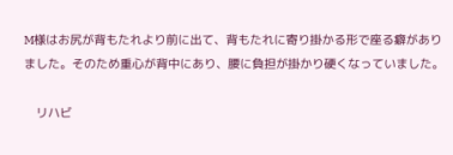M様はお尻が背もたれより前に出て、背もたれに寄り掛かる形で座る癖がありました。そのため重心が背中にあり、腰に負担が掛かり硬くなっていました。

    リハビ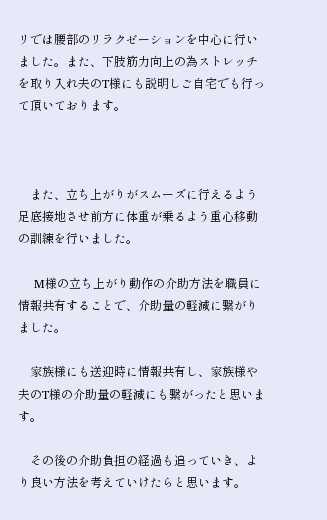リでは腰部のリラクゼーションを中心に行いました。また、下肢筋力向上の為ストレッチを取り入れ夫のT様にも説明しご自宅でも行って頂いております。



    また、立ち上がりがスムーズに行えるよう足底接地させ前方に体重が乗るよう重心移動の訓練を行いました。

    M様の立ち上がり動作の介助方法を職員に情報共有することで、介助量の軽減に繋がりました。

    家族様にも送迎時に情報共有し、家族様や夫のT様の介助量の軽減にも繋がったと思います。

    その後の介助負担の経過も追っていき、より良い方法を考えていけたらと思います。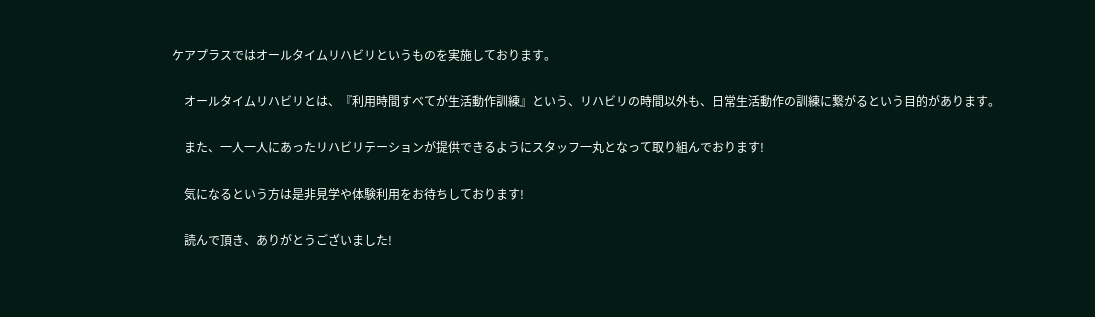ケアプラスではオールタイムリハビリというものを実施しております。

    オールタイムリハビリとは、『利用時間すべてが生活動作訓練』という、リハビリの時間以外も、日常生活動作の訓練に繋がるという目的があります。

    また、一人一人にあったリハビリテーションが提供できるようにスタッフ一丸となって取り組んでおります!

    気になるという方は是非見学や体験利用をお待ちしております!

    読んで頂き、ありがとうございました!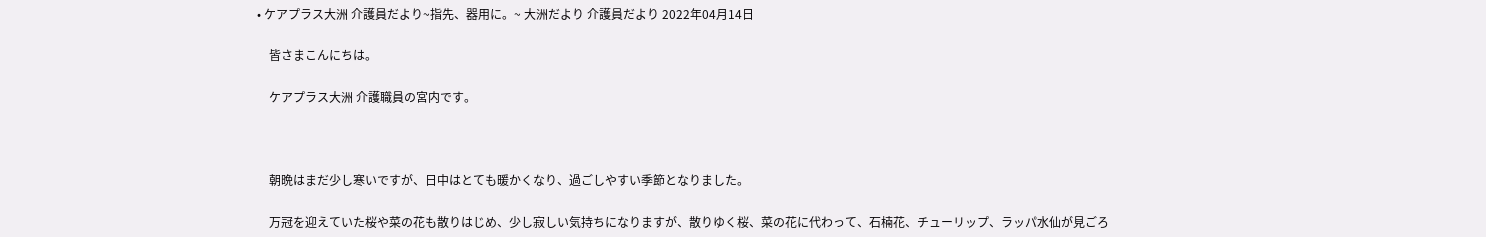• ケアプラス大洲 介護員だより~指先、器用に。~ 大洲だより 介護員だより 2022年04月14日

    皆さまこんにちは。

    ケアプラス大洲 介護職員の宮内です。



    朝晩はまだ少し寒いですが、日中はとても暖かくなり、過ごしやすい季節となりました。

    万冠を迎えていた桜や菜の花も散りはじめ、少し寂しい気持ちになりますが、散りゆく桜、菜の花に代わって、石楠花、チューリップ、ラッパ水仙が見ごろ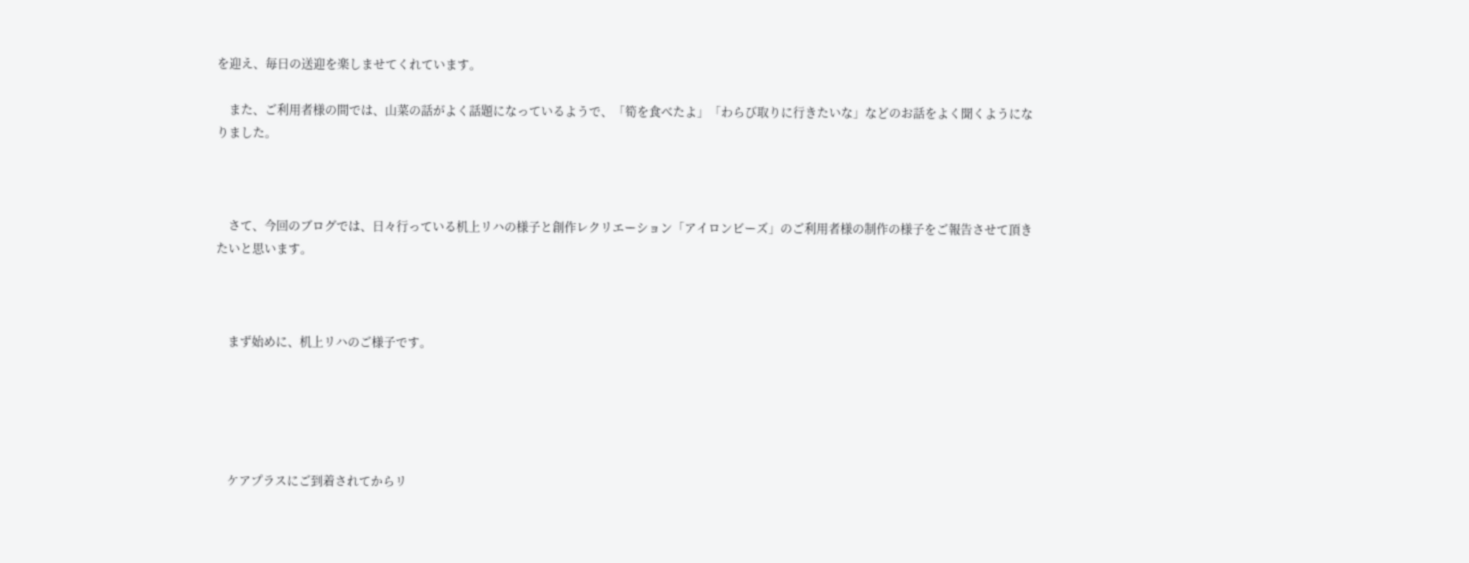を迎え、毎日の送迎を楽しませてくれています。

    また、ご利用者様の間では、山菜の話がよく話題になっているようで、「筍を食べたよ」「わらび取りに行きたいな」などのお話をよく聞くようになりました。



    さて、今回のブログでは、日々行っている机上リハの様子と創作レクリエーション「アイロンビーズ」のご利用者様の制作の様子をご報告させて頂きたいと思います。



    まず始めに、机上リハのご様子です。





    ケアプラスにご到着されてからリ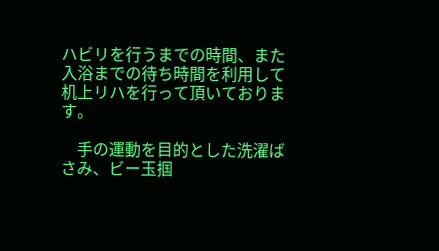ハビリを行うまでの時間、また入浴までの待ち時間を利用して机上リハを行って頂いております。

    手の運動を目的とした洗濯ばさみ、ビー玉掴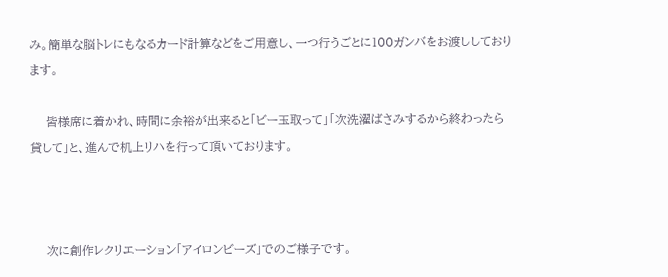み。簡単な脳トレにもなるカード計算などをご用意し、一つ行うごとに100ガンバをお渡ししております。

    皆様席に着かれ、時間に余裕が出来ると「ビー玉取って」「次洗濯ばさみするから終わったら貸して」と、進んで机上リハを行って頂いております。



    次に創作レクリエーション「アイロンビーズ」でのご様子です。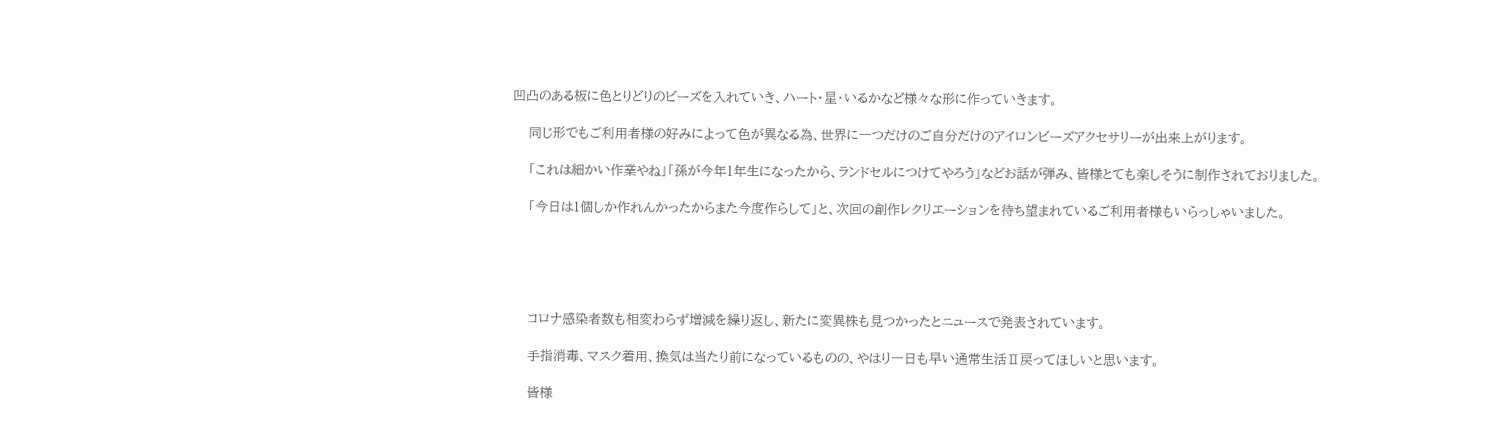凹凸のある板に色とりどりのビーズを入れていき、ハート・星・いるかなど様々な形に作っていきます。

    同じ形でもご利用者様の好みによって色が異なる為、世界に一つだけのご自分だけのアイロンビーズアクセサリーが出来上がります。

    「これは細かい作業やね」「孫が今年1年生になったから、ランドセルにつけてやろう」などお話が弾み、皆様とても楽しそうに制作されておりました。

    「今日は1個しか作れんかったからまた今度作らして」と、次回の創作レクリエーションを待ち望まれているご利用者様もいらっしゃいました。





    コロナ感染者数も相変わらず増減を繰り返し、新たに変異株も見つかったとニュースで発表されています。

    手指消毒、マスク着用、換気は当たり前になっているものの、やはり一日も早い通常生活Ⅱ戻ってほしいと思います。

    皆様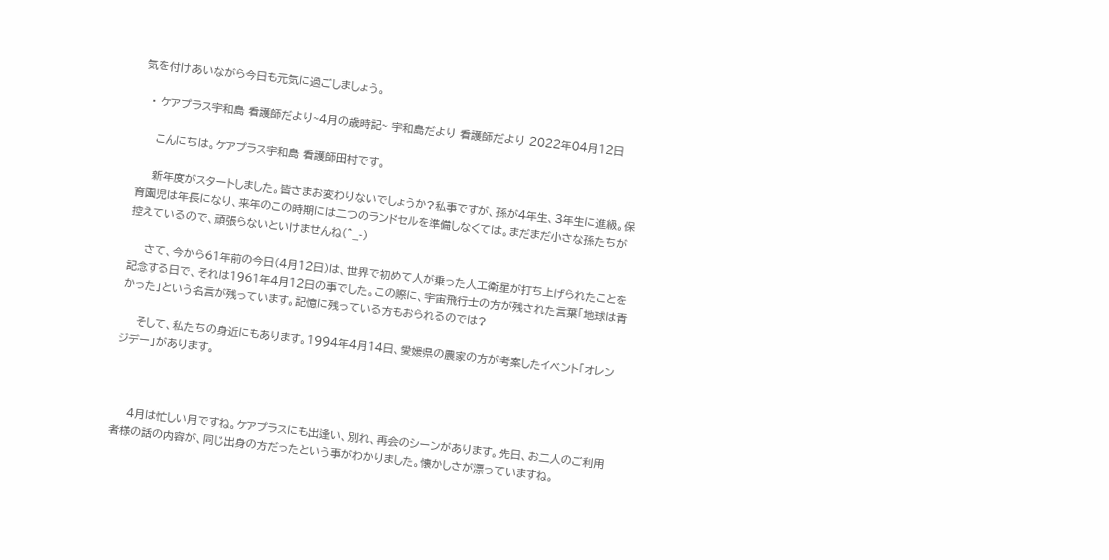気を付けあいながら今日も元気に過ごしましょう。

  • ケアプラス宇和島 看護師だより~4月の歳時記~ 宇和島だより 看護師だより 2022年04月12日

    こんにちは。ケアプラス宇和島 看護師田村です。

    新年度がスタートしました。皆さまお変わりないでしょうか?私事ですが、孫が4年生、3年生に進級。保育園児は年長になり、来年のこの時期には二つのランドセルを準備しなくては。まだまだ小さな孫たちが控えているので、頑張らないといけませんね(^_-)

    さて、今から61年前の今日(4月12日)は、世界で初めて人が乗った人工衛星が打ち上げられたことを記念する日で、それは1961年4月12日の事でした。この際に、宇宙飛行士の方が残された言葉「地球は青かった」という名言が残っています。記憶に残っている方もおられるのでは?

    そして、私たちの身近にもあります。1994年4月14日、愛媛県の農家の方が考案したイベント「オレンジデー」があります。



    4月は忙しい月ですね。ケアプラスにも出逢い、別れ、再会のシーンがあります。先日、お二人のご利用者様の話の内容が、同じ出身の方だったという事がわかりました。懐かしさが漂っていますね。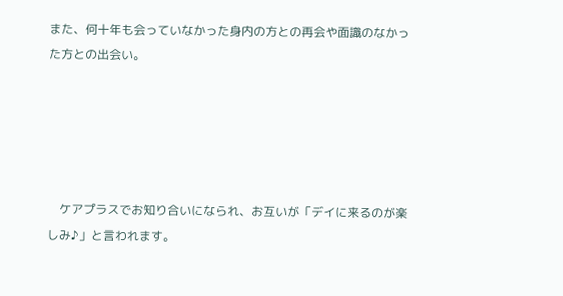また、何十年も会っていなかった身内の方との再会や面識のなかった方との出会い。





    ケアプラスでお知り合いになられ、お互いが「デイに来るのが楽しみ♪」と言われます。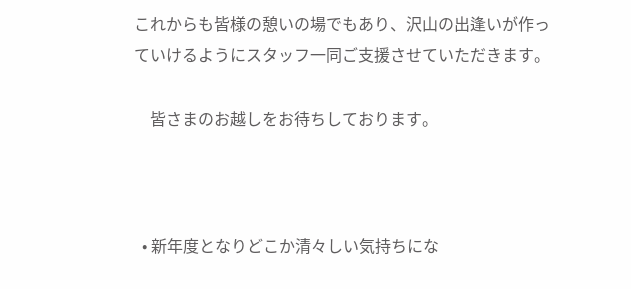これからも皆様の憩いの場でもあり、沢山の出逢いが作っていけるようにスタッフ一同ご支援させていただきます。

    皆さまのお越しをお待ちしております。



  • 新年度となりどこか清々しい気持ちにな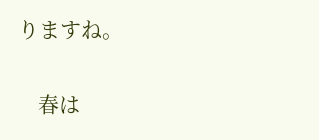りますね。

    春は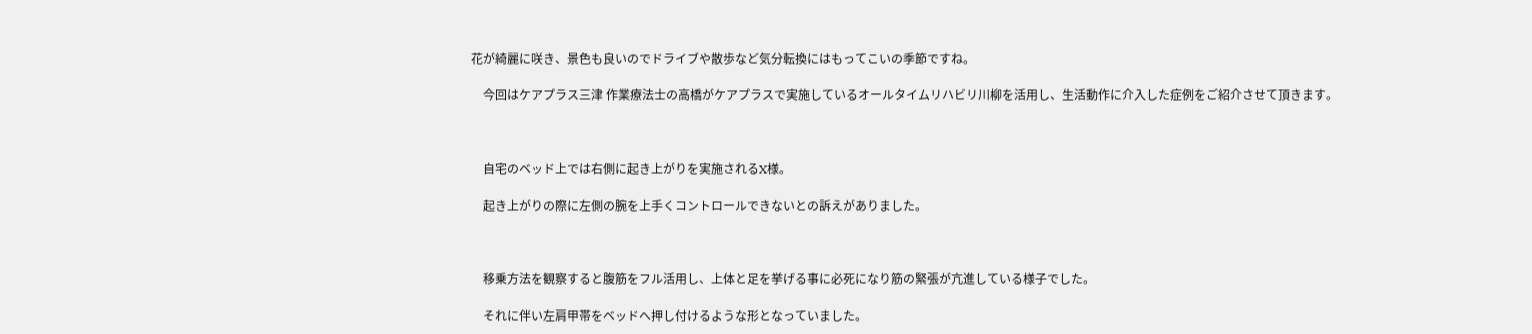花が綺麗に咲き、景色も良いのでドライブや散歩など気分転換にはもってこいの季節ですね。

    今回はケアプラス三津 作業療法士の高橋がケアプラスで実施しているオールタイムリハビリ川柳を活用し、生活動作に介入した症例をご紹介させて頂きます。



    自宅のベッド上では右側に起き上がりを実施されるX様。

    起き上がりの際に左側の腕を上手くコントロールできないとの訴えがありました。



    移乗方法を観察すると腹筋をフル活用し、上体と足を挙げる事に必死になり筋の緊張が亢進している様子でした。

    それに伴い左肩甲帯をベッドへ押し付けるような形となっていました。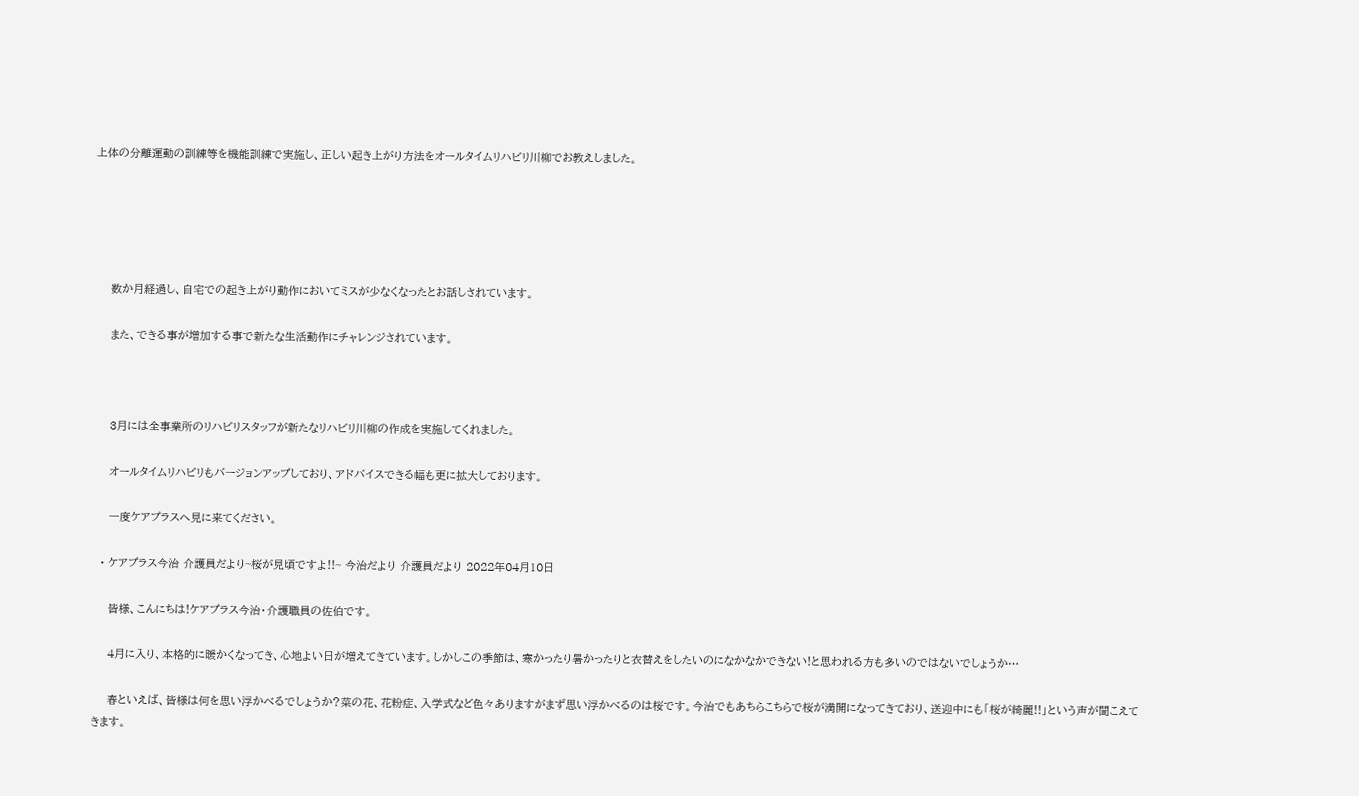上体の分離運動の訓練等を機能訓練で実施し、正しい起き上がり方法をオールタイムリハビリ川柳でお教えしました。





    数か月経過し、自宅での起き上がり動作においてミスが少なくなったとお話しされています。

    また、できる事が増加する事で新たな生活動作にチャレンジされています。



    3月には全事業所のリハビリスタッフが新たなリハビリ川柳の作成を実施してくれました。

    オールタイムリハビリもバージョンアップしており、アドバイスできる幅も更に拡大しております。

    一度ケアプラスへ見に来てください。

  • ケアプラス今治 介護員だより~桜が見頃ですよ!!~ 今治だより 介護員だより 2022年04月10日

    皆様、こんにちは!ケアプラス今治・介護職員の佐伯です。

    4月に入り、本格的に暖かくなってき、心地よい日が増えてきています。しかしこの季節は、寒かったり暑かったりと衣替えをしたいのになかなかできない!と思われる方も多いのではないでしょうか…

    春といえば、皆様は何を思い浮かべるでしょうか?菜の花、花粉症、入学式など色々ありますがまず思い浮かべるのは桜です。今治でもあちらこちらで桜が満開になってきており、送迎中にも「桜が綺麗!!」という声が聞こえてきます。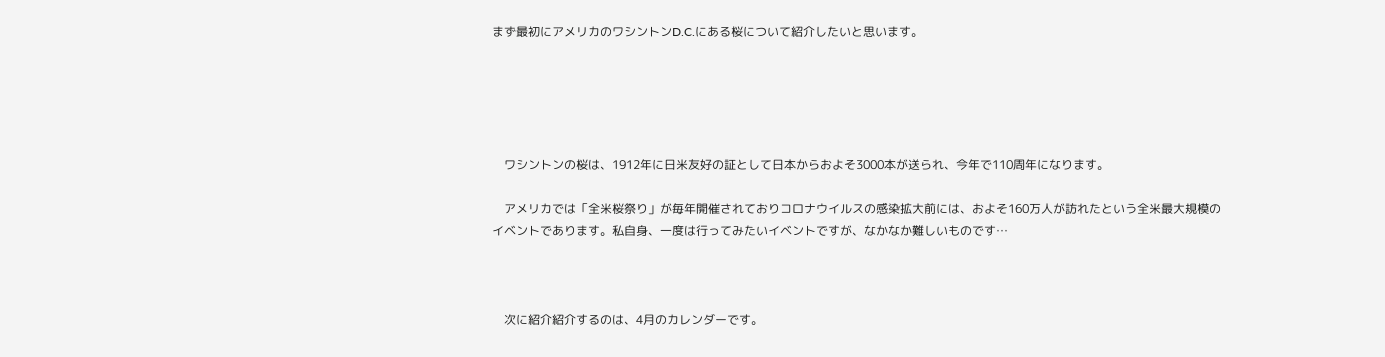まず最初にアメリカのワシントンD.C.にある桜について紹介したいと思います。





    ワシントンの桜は、1912年に日米友好の証として日本からおよそ3000本が送られ、今年で110周年になります。

    アメリカでは「全米桜祭り」が毎年開催されておりコロナウイルスの感染拡大前には、およそ160万人が訪れたという全米最大規模のイベントであります。私自身、一度は行ってみたいイベントですが、なかなか難しいものです…



    次に紹介紹介するのは、4月のカレンダーです。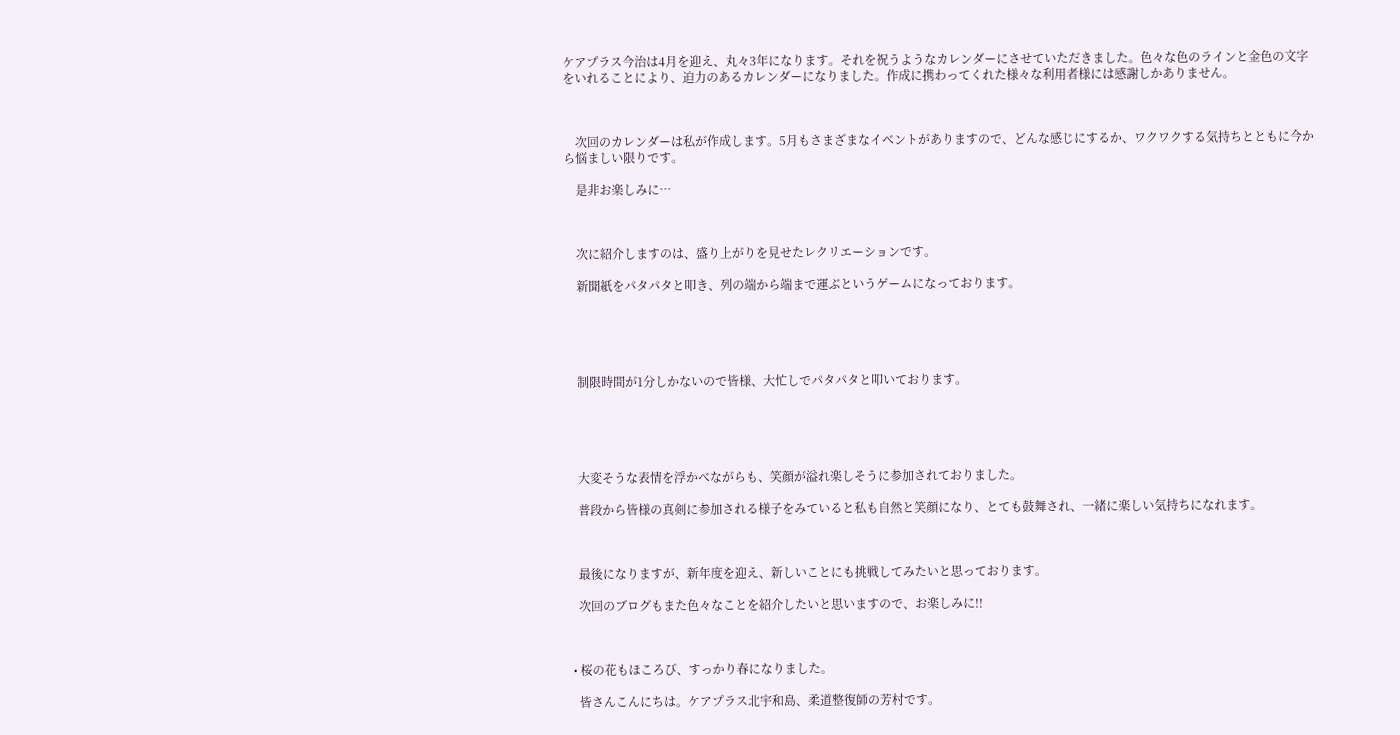ケアプラス今治は4月を迎え、丸々3年になります。それを祝うようなカレンダーにさせていただきました。色々な色のラインと金色の文字をいれることにより、迫力のあるカレンダーになりました。作成に携わってくれた様々な利用者様には感謝しかありません。



    次回のカレンダーは私が作成します。5月もさまざまなイベントがありますので、どんな感じにするか、ワクワクする気持ちとともに今から悩ましい限りです。

    是非お楽しみに…



    次に紹介しますのは、盛り上がりを見せたレクリエーションです。

    新聞紙をパタパタと叩き、列の端から端まで運ぶというゲームになっております。





    制限時間が1分しかないので皆様、大忙しでパタパタと叩いております。





    大変そうな表情を浮かべながらも、笑顔が溢れ楽しそうに参加されておりました。

    普段から皆様の真剣に参加される様子をみていると私も自然と笑顔になり、とても鼓舞され、一緒に楽しい気持ちになれます。



    最後になりますが、新年度を迎え、新しいことにも挑戦してみたいと思っております。

    次回のブログもまた色々なことを紹介したいと思いますので、お楽しみに!!



  • 桜の花もほころび、すっかり春になりました。

    皆さんこんにちは。ケアプラス北宇和島、柔道整復師の芳村です。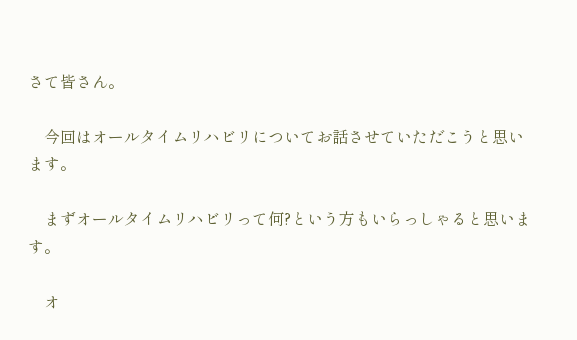さて皆さん。

    今回はオールタイムリハビリについてお話させていただこうと思います。

    まずオールタイムリハビリって何?という方もいらっしゃると思います。

    オ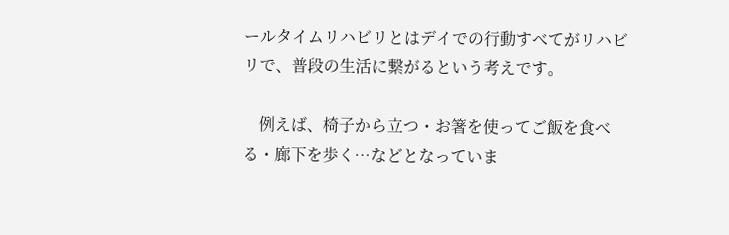ールタイムリハビリとはデイでの行動すべてがリハビリで、普段の生活に繋がるという考えです。

    例えば、椅子から立つ・お箸を使ってご飯を食べる・廊下を歩く…などとなっていま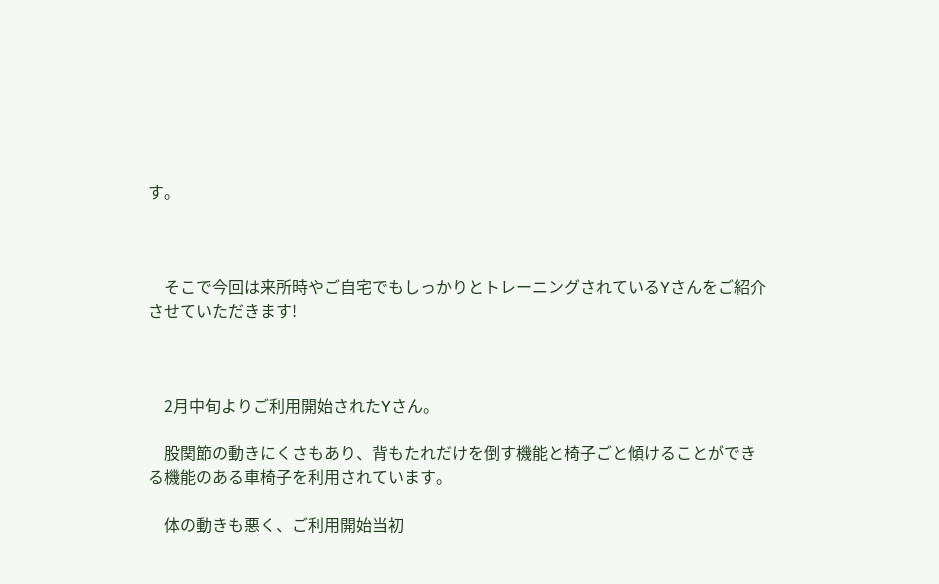す。



    そこで今回は来所時やご自宅でもしっかりとトレーニングされているYさんをご紹介させていただきます!



    2月中旬よりご利用開始されたYさん。

    股関節の動きにくさもあり、背もたれだけを倒す機能と椅子ごと傾けることができる機能のある車椅子を利用されています。

    体の動きも悪く、ご利用開始当初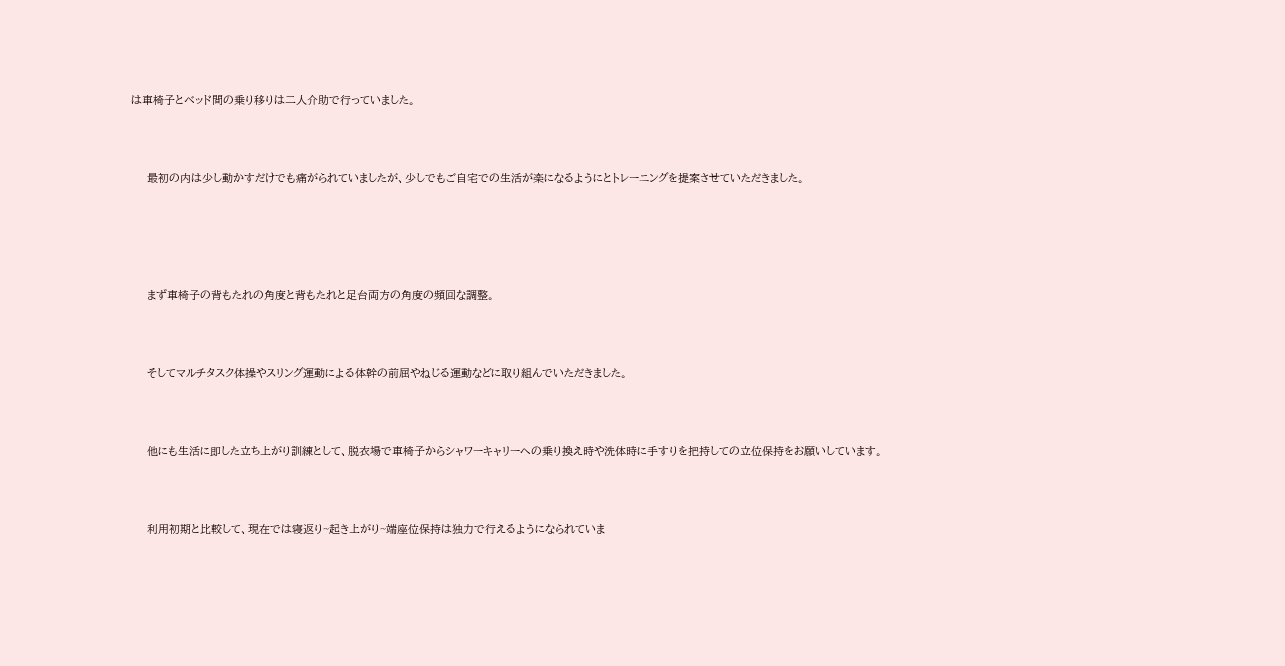は車椅子とベッド間の乗り移りは二人介助で行っていました。



    最初の内は少し動かすだけでも痛がられていましたが、少しでもご自宅での生活が楽になるようにとトレーニングを提案させていただきました。





    まず車椅子の背もたれの角度と背もたれと足台両方の角度の頻回な調整。



    そしてマルチタスク体操やスリング運動による体幹の前屈やねじる運動などに取り組んでいただきました。



    他にも生活に即した立ち上がり訓練として、脱衣場で車椅子からシャワーキャリーへの乗り換え時や洗体時に手すりを把持しての立位保持をお願いしています。



    利用初期と比較して、現在では寝返り~起き上がり~端座位保持は独力で行えるようになられていま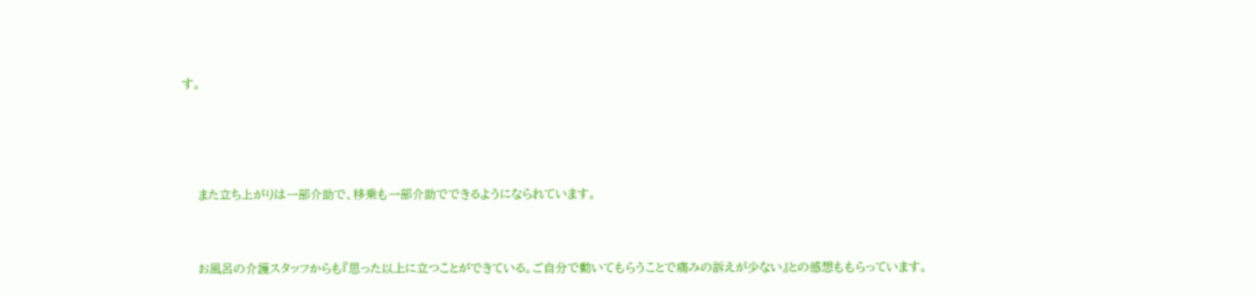す。





    また立ち上がりは一部介助で、移乗も一部介助でできるようになられています。



    お風呂の介護スタッフからも『思った以上に立つことができている。ご自分で動いてもらうことで痛みの訴えが少ない』との感想ももらっています。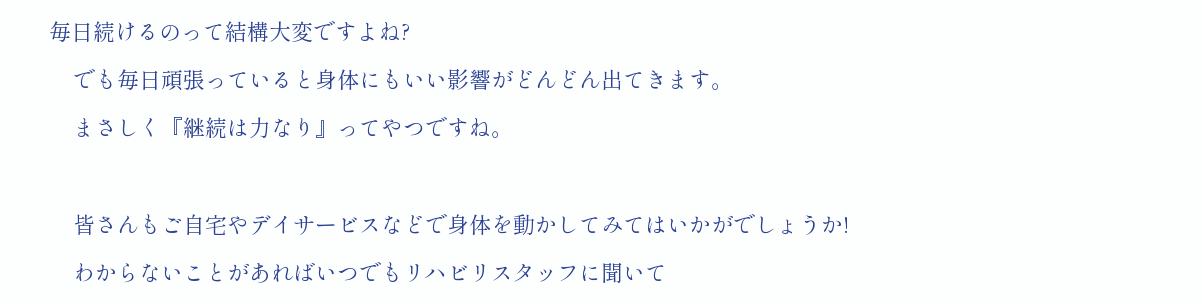毎日続けるのって結構大変ですよね?

    でも毎日頑張っていると身体にもいい影響がどんどん出てきます。

    まさしく『継続は力なり』ってやつですね。



    皆さんもご自宅やデイサービスなどで身体を動かしてみてはいかがでしょうか!

    わからないことがあればいつでもリハビリスタッフに聞いて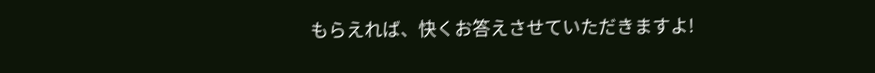もらえれば、快くお答えさせていただきますよ!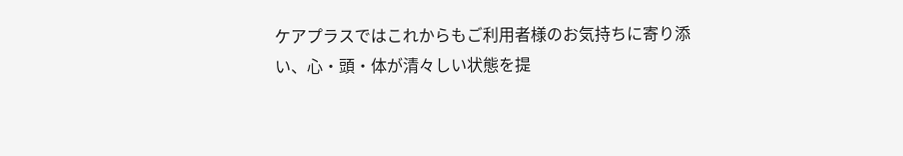ケアプラスではこれからもご利用者様のお気持ちに寄り添い、心・頭・体が清々しい状態を提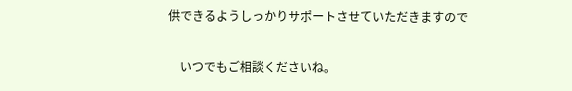供できるようしっかりサポートさせていただきますので

    いつでもご相談くださいね。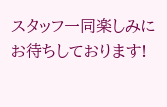スタッフ一同楽しみにお待ちしております!